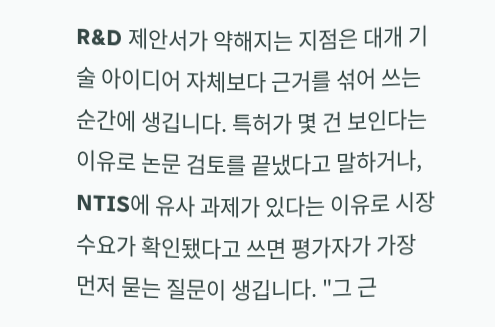R&D 제안서가 약해지는 지점은 대개 기술 아이디어 자체보다 근거를 섞어 쓰는 순간에 생깁니다. 특허가 몇 건 보인다는 이유로 논문 검토를 끝냈다고 말하거나, NTIS에 유사 과제가 있다는 이유로 시장 수요가 확인됐다고 쓰면 평가자가 가장 먼저 묻는 질문이 생깁니다. "그 근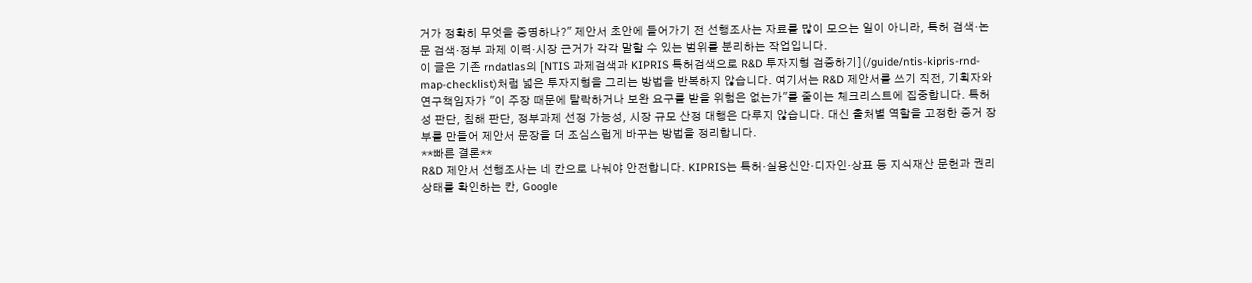거가 정확히 무엇을 증명하나?" 제안서 초안에 들어가기 전 선행조사는 자료를 많이 모으는 일이 아니라, 특허 검색·논문 검색·정부 과제 이력·시장 근거가 각각 말할 수 있는 범위를 분리하는 작업입니다.
이 글은 기존 rndatlas의 [NTIS 과제검색과 KIPRIS 특허검색으로 R&D 투자지형 검증하기](/guide/ntis-kipris-rnd-map-checklist)처럼 넓은 투자지형을 그리는 방법을 반복하지 않습니다. 여기서는 R&D 제안서를 쓰기 직전, 기획자와 연구책임자가 "이 주장 때문에 탈락하거나 보완 요구를 받을 위험은 없는가"를 줄이는 체크리스트에 집중합니다. 특허성 판단, 침해 판단, 정부과제 선정 가능성, 시장 규모 산정 대행은 다루지 않습니다. 대신 출처별 역할을 고정한 증거 장부를 만들어 제안서 문장을 더 조심스럽게 바꾸는 방법을 정리합니다.
**빠른 결론**
R&D 제안서 선행조사는 네 칸으로 나눠야 안전합니다. KIPRIS는 특허·실용신안·디자인·상표 등 지식재산 문헌과 권리 상태를 확인하는 칸, Google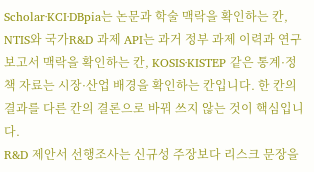Scholar·KCI·DBpia는 논문과 학술 맥락을 확인하는 칸, NTIS와 국가R&D 과제 API는 과거 정부 과제 이력과 연구보고서 맥락을 확인하는 칸, KOSIS·KISTEP 같은 통계·정책 자료는 시장·산업 배경을 확인하는 칸입니다. 한 칸의 결과를 다른 칸의 결론으로 바꿔 쓰지 않는 것이 핵심입니다.
R&D 제안서 선행조사는 신규성 주장보다 리스크 문장을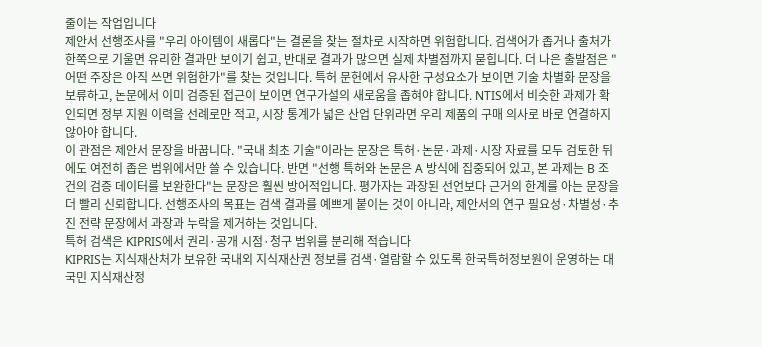줄이는 작업입니다
제안서 선행조사를 "우리 아이템이 새롭다"는 결론을 찾는 절차로 시작하면 위험합니다. 검색어가 좁거나 출처가 한쪽으로 기울면 유리한 결과만 보이기 쉽고, 반대로 결과가 많으면 실제 차별점까지 묻힙니다. 더 나은 출발점은 "어떤 주장은 아직 쓰면 위험한가"를 찾는 것입니다. 특허 문헌에서 유사한 구성요소가 보이면 기술 차별화 문장을 보류하고, 논문에서 이미 검증된 접근이 보이면 연구가설의 새로움을 좁혀야 합니다. NTIS에서 비슷한 과제가 확인되면 정부 지원 이력을 선례로만 적고, 시장 통계가 넓은 산업 단위라면 우리 제품의 구매 의사로 바로 연결하지 않아야 합니다.
이 관점은 제안서 문장을 바꿉니다. "국내 최초 기술"이라는 문장은 특허·논문·과제·시장 자료를 모두 검토한 뒤에도 여전히 좁은 범위에서만 쓸 수 있습니다. 반면 "선행 특허와 논문은 A 방식에 집중되어 있고, 본 과제는 B 조건의 검증 데이터를 보완한다"는 문장은 훨씬 방어적입니다. 평가자는 과장된 선언보다 근거의 한계를 아는 문장을 더 빨리 신뢰합니다. 선행조사의 목표는 검색 결과를 예쁘게 붙이는 것이 아니라, 제안서의 연구 필요성·차별성·추진 전략 문장에서 과장과 누락을 제거하는 것입니다.
특허 검색은 KIPRIS에서 권리·공개 시점·청구 범위를 분리해 적습니다
KIPRIS는 지식재산처가 보유한 국내외 지식재산권 정보를 검색·열람할 수 있도록 한국특허정보원이 운영하는 대국민 지식재산정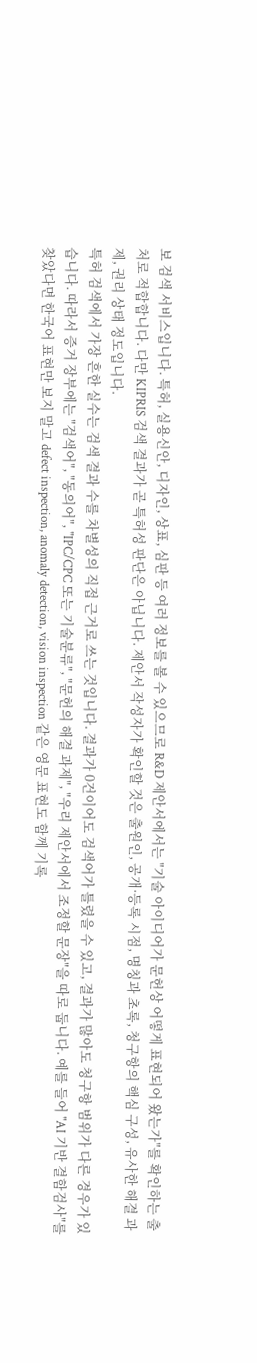보 검색 서비스입니다. 특허, 실용신안, 디자인, 상표, 심판 등 여러 정보를 볼 수 있으므로 R&D 제안서에서는 "기술 아이디어가 문헌상 어떻게 표현되어 왔는가"를 확인하는 출처로 적합합니다. 다만 KIPRIS 검색 결과가 곧 특허성 판단은 아닙니다. 제안서 작성자가 확인할 것은 출원인, 공개·등록 시점, 명칭과 초록, 청구항의 핵심 구성, 유사한 해결 과제, 권리 상태 정도입니다.
특허 검색에서 가장 흔한 실수는 검색 결과 수를 차별성의 직접 근거로 쓰는 것입니다. 결과가 0건이어도 검색어가 틀렸을 수 있고, 결과가 많아도 청구항 범위가 다른 경우가 있습니다. 따라서 증거 장부에는 "검색어", "동의어", "IPC/CPC 또는 기술분류", "문헌의 해결 과제", "우리 제안서에서 조정할 문장"을 따로 둡니다. 예를 들어 "AI 기반 결함검사"를 찾았다면 한국어 표현만 보지 말고 defect inspection, anomaly detection, vision inspection 같은 영문 표현도 함께 기록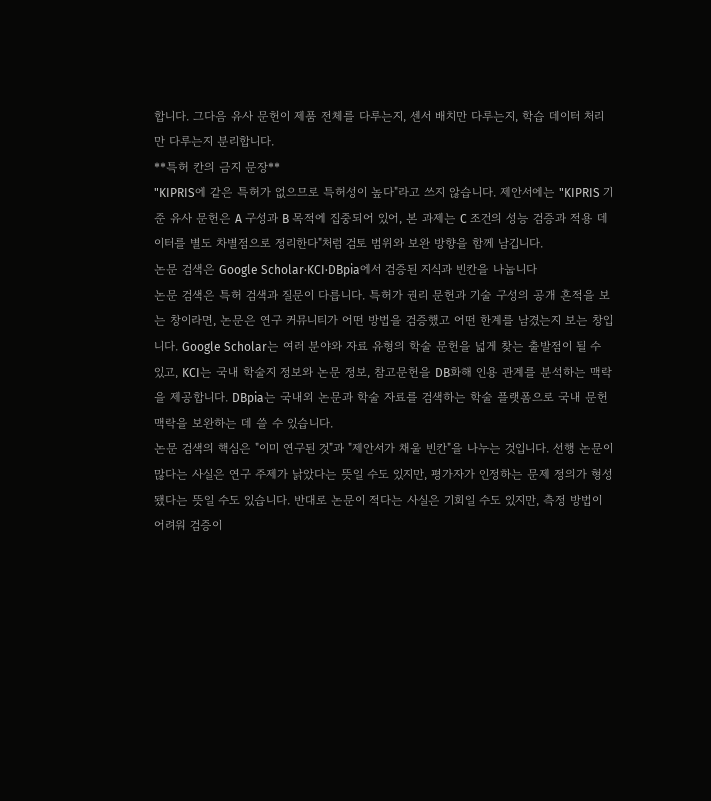합니다. 그다음 유사 문헌이 제품 전체를 다루는지, 센서 배치만 다루는지, 학습 데이터 처리만 다루는지 분리합니다.
**특허 칸의 금지 문장**
"KIPRIS에 같은 특허가 없으므로 특허성이 높다"라고 쓰지 않습니다. 제안서에는 "KIPRIS 기준 유사 문헌은 A 구성과 B 목적에 집중되어 있어, 본 과제는 C 조건의 성능 검증과 적용 데이터를 별도 차별점으로 정리한다"처럼 검토 범위와 보완 방향을 함께 남깁니다.
논문 검색은 Google Scholar·KCI·DBpia에서 검증된 지식과 빈칸을 나눕니다
논문 검색은 특허 검색과 질문이 다릅니다. 특허가 권리 문헌과 기술 구성의 공개 흔적을 보는 창이라면, 논문은 연구 커뮤니티가 어떤 방법을 검증했고 어떤 한계를 남겼는지 보는 창입니다. Google Scholar는 여러 분야와 자료 유형의 학술 문헌을 넓게 찾는 출발점이 될 수 있고, KCI는 국내 학술지 정보와 논문 정보, 참고문헌을 DB화해 인용 관계를 분석하는 맥락을 제공합니다. DBpia는 국내외 논문과 학술 자료를 검색하는 학술 플랫폼으로 국내 문헌 맥락을 보완하는 데 쓸 수 있습니다.
논문 검색의 핵심은 "이미 연구된 것"과 "제안서가 채울 빈칸"을 나누는 것입니다. 선행 논문이 많다는 사실은 연구 주제가 낡았다는 뜻일 수도 있지만, 평가자가 인정하는 문제 정의가 형성됐다는 뜻일 수도 있습니다. 반대로 논문이 적다는 사실은 기회일 수도 있지만, 측정 방법이 어려워 검증이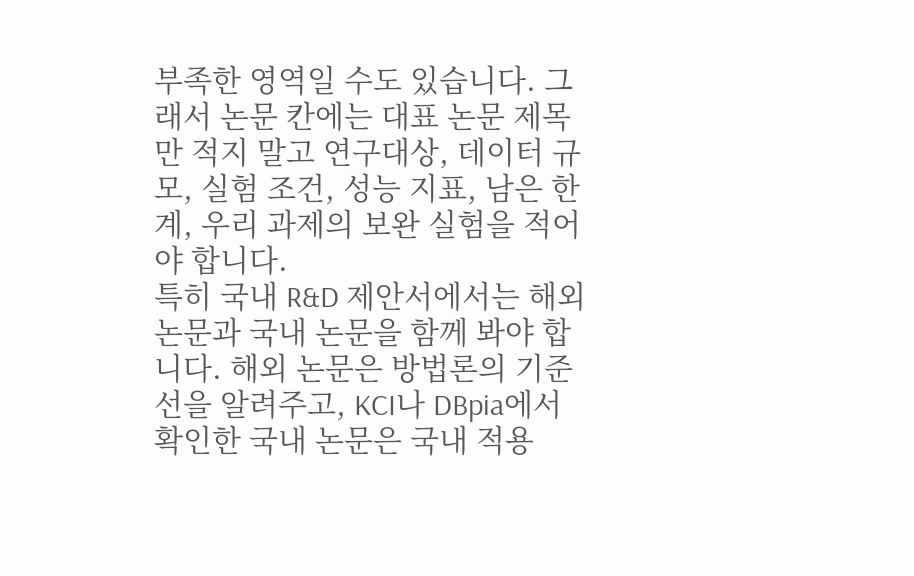부족한 영역일 수도 있습니다. 그래서 논문 칸에는 대표 논문 제목만 적지 말고 연구대상, 데이터 규모, 실험 조건, 성능 지표, 남은 한계, 우리 과제의 보완 실험을 적어야 합니다.
특히 국내 R&D 제안서에서는 해외 논문과 국내 논문을 함께 봐야 합니다. 해외 논문은 방법론의 기준선을 알려주고, KCI나 DBpia에서 확인한 국내 논문은 국내 적용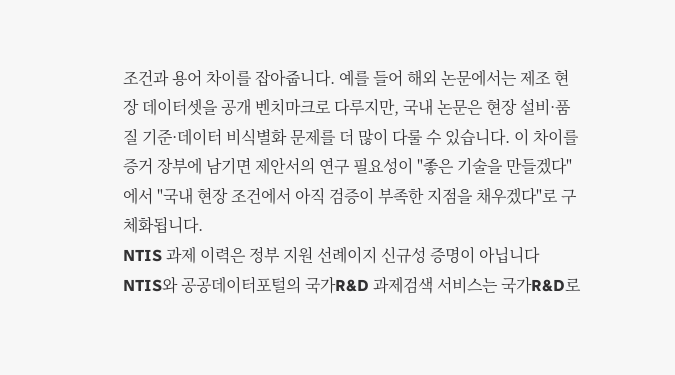조건과 용어 차이를 잡아줍니다. 예를 들어 해외 논문에서는 제조 현장 데이터셋을 공개 벤치마크로 다루지만, 국내 논문은 현장 설비·품질 기준·데이터 비식별화 문제를 더 많이 다룰 수 있습니다. 이 차이를 증거 장부에 남기면 제안서의 연구 필요성이 "좋은 기술을 만들겠다"에서 "국내 현장 조건에서 아직 검증이 부족한 지점을 채우겠다"로 구체화됩니다.
NTIS 과제 이력은 정부 지원 선례이지 신규성 증명이 아닙니다
NTIS와 공공데이터포털의 국가R&D 과제검색 서비스는 국가R&D로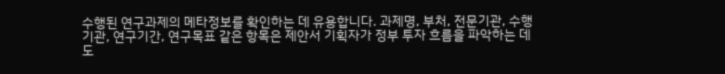수행된 연구과제의 메타정보를 확인하는 데 유용합니다. 과제명, 부처, 전문기관, 수행기관, 연구기간, 연구목표 같은 항목은 제안서 기획자가 정부 투자 흐름을 파악하는 데 도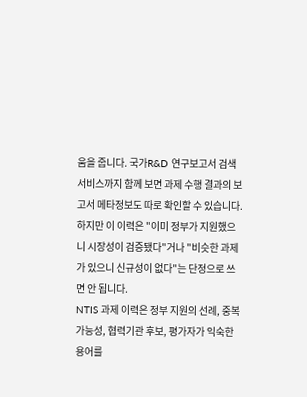움을 줍니다. 국가R&D 연구보고서 검색 서비스까지 함께 보면 과제 수행 결과의 보고서 메타정보도 따로 확인할 수 있습니다. 하지만 이 이력은 "이미 정부가 지원했으니 시장성이 검증됐다"거나 "비슷한 과제가 있으니 신규성이 없다"는 단정으로 쓰면 안 됩니다.
NTIS 과제 이력은 정부 지원의 선례, 중복 가능성, 협력기관 후보, 평가자가 익숙한 용어를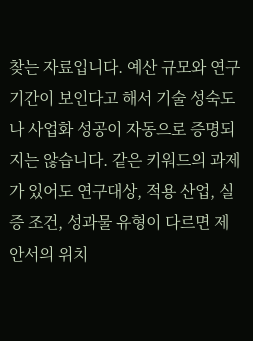찾는 자료입니다. 예산 규모와 연구기간이 보인다고 해서 기술 성숙도나 사업화 성공이 자동으로 증명되지는 않습니다. 같은 키워드의 과제가 있어도 연구대상, 적용 산업, 실증 조건, 성과물 유형이 다르면 제안서의 위치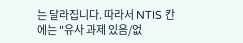는 달라집니다. 따라서 NTIS 칸에는 "유사 과제 있음/없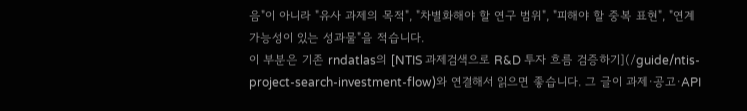음"이 아니라 "유사 과제의 목적", "차별화해야 할 연구 범위", "피해야 할 중복 표현", "연계 가능성이 있는 성과물"을 적습니다.
이 부분은 기존 rndatlas의 [NTIS 과제검색으로 R&D 투자 흐름 검증하기](/guide/ntis-project-search-investment-flow)와 연결해서 읽으면 좋습니다. 그 글이 과제·공고·API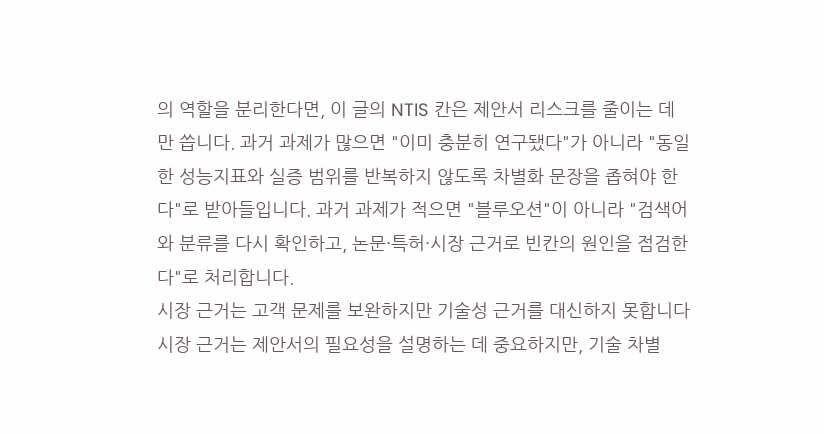의 역할을 분리한다면, 이 글의 NTIS 칸은 제안서 리스크를 줄이는 데만 씁니다. 과거 과제가 많으면 "이미 충분히 연구됐다"가 아니라 "동일한 성능지표와 실증 범위를 반복하지 않도록 차별화 문장을 좁혀야 한다"로 받아들입니다. 과거 과제가 적으면 "블루오션"이 아니라 "검색어와 분류를 다시 확인하고, 논문·특허·시장 근거로 빈칸의 원인을 점검한다"로 처리합니다.
시장 근거는 고객 문제를 보완하지만 기술성 근거를 대신하지 못합니다
시장 근거는 제안서의 필요성을 설명하는 데 중요하지만, 기술 차별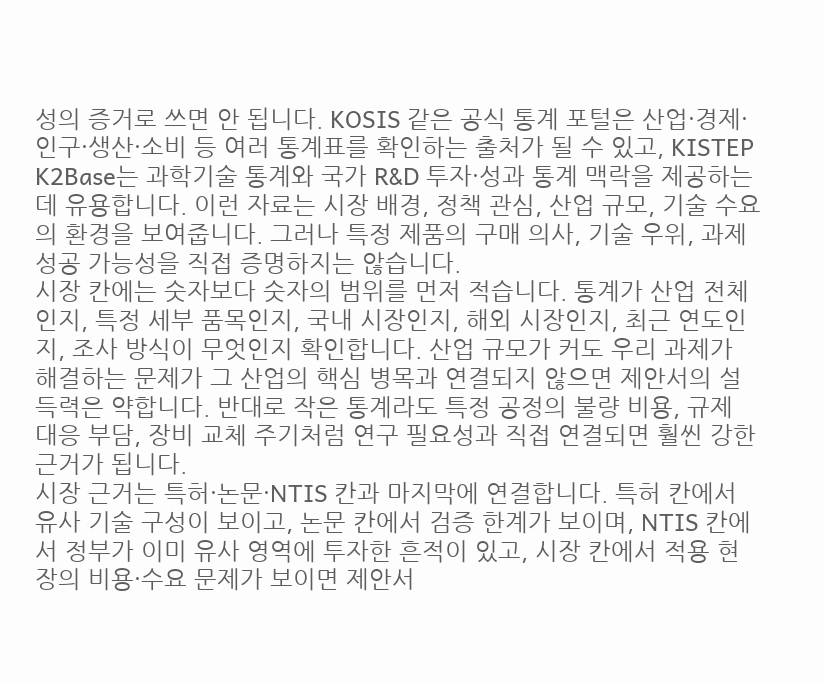성의 증거로 쓰면 안 됩니다. KOSIS 같은 공식 통계 포털은 산업·경제·인구·생산·소비 등 여러 통계표를 확인하는 출처가 될 수 있고, KISTEP K2Base는 과학기술 통계와 국가 R&D 투자·성과 통계 맥락을 제공하는 데 유용합니다. 이런 자료는 시장 배경, 정책 관심, 산업 규모, 기술 수요의 환경을 보여줍니다. 그러나 특정 제품의 구매 의사, 기술 우위, 과제 성공 가능성을 직접 증명하지는 않습니다.
시장 칸에는 숫자보다 숫자의 범위를 먼저 적습니다. 통계가 산업 전체인지, 특정 세부 품목인지, 국내 시장인지, 해외 시장인지, 최근 연도인지, 조사 방식이 무엇인지 확인합니다. 산업 규모가 커도 우리 과제가 해결하는 문제가 그 산업의 핵심 병목과 연결되지 않으면 제안서의 설득력은 약합니다. 반대로 작은 통계라도 특정 공정의 불량 비용, 규제 대응 부담, 장비 교체 주기처럼 연구 필요성과 직접 연결되면 훨씬 강한 근거가 됩니다.
시장 근거는 특허·논문·NTIS 칸과 마지막에 연결합니다. 특허 칸에서 유사 기술 구성이 보이고, 논문 칸에서 검증 한계가 보이며, NTIS 칸에서 정부가 이미 유사 영역에 투자한 흔적이 있고, 시장 칸에서 적용 현장의 비용·수요 문제가 보이면 제안서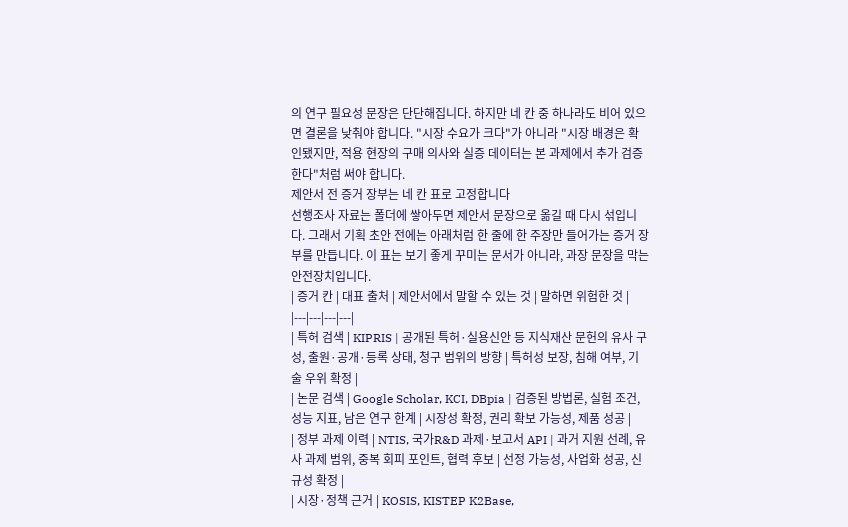의 연구 필요성 문장은 단단해집니다. 하지만 네 칸 중 하나라도 비어 있으면 결론을 낮춰야 합니다. "시장 수요가 크다"가 아니라 "시장 배경은 확인됐지만, 적용 현장의 구매 의사와 실증 데이터는 본 과제에서 추가 검증한다"처럼 써야 합니다.
제안서 전 증거 장부는 네 칸 표로 고정합니다
선행조사 자료는 폴더에 쌓아두면 제안서 문장으로 옮길 때 다시 섞입니다. 그래서 기획 초안 전에는 아래처럼 한 줄에 한 주장만 들어가는 증거 장부를 만듭니다. 이 표는 보기 좋게 꾸미는 문서가 아니라, 과장 문장을 막는 안전장치입니다.
| 증거 칸 | 대표 출처 | 제안서에서 말할 수 있는 것 | 말하면 위험한 것 |
|---|---|---|---|
| 특허 검색 | KIPRIS | 공개된 특허·실용신안 등 지식재산 문헌의 유사 구성, 출원·공개·등록 상태, 청구 범위의 방향 | 특허성 보장, 침해 여부, 기술 우위 확정 |
| 논문 검색 | Google Scholar, KCI, DBpia | 검증된 방법론, 실험 조건, 성능 지표, 남은 연구 한계 | 시장성 확정, 권리 확보 가능성, 제품 성공 |
| 정부 과제 이력 | NTIS, 국가R&D 과제·보고서 API | 과거 지원 선례, 유사 과제 범위, 중복 회피 포인트, 협력 후보 | 선정 가능성, 사업화 성공, 신규성 확정 |
| 시장·정책 근거 | KOSIS, KISTEP K2Base,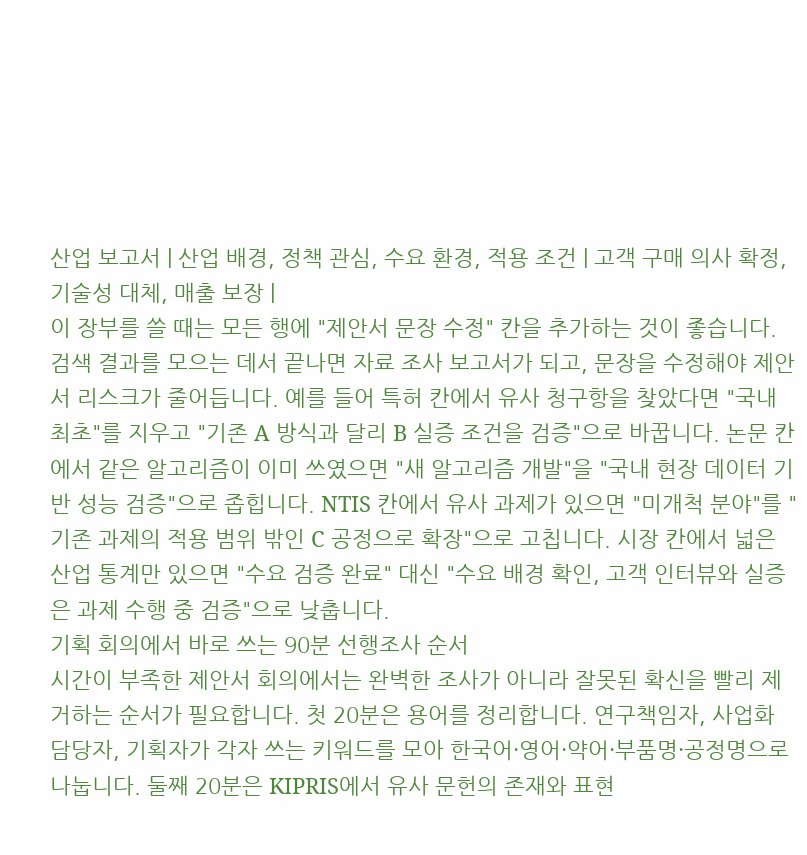산업 보고서 | 산업 배경, 정책 관심, 수요 환경, 적용 조건 | 고객 구매 의사 확정, 기술성 대체, 매출 보장 |
이 장부를 쓸 때는 모든 행에 "제안서 문장 수정" 칸을 추가하는 것이 좋습니다. 검색 결과를 모으는 데서 끝나면 자료 조사 보고서가 되고, 문장을 수정해야 제안서 리스크가 줄어듭니다. 예를 들어 특허 칸에서 유사 청구항을 찾았다면 "국내 최초"를 지우고 "기존 A 방식과 달리 B 실증 조건을 검증"으로 바꿉니다. 논문 칸에서 같은 알고리즘이 이미 쓰였으면 "새 알고리즘 개발"을 "국내 현장 데이터 기반 성능 검증"으로 좁힙니다. NTIS 칸에서 유사 과제가 있으면 "미개척 분야"를 "기존 과제의 적용 범위 밖인 C 공정으로 확장"으로 고칩니다. 시장 칸에서 넓은 산업 통계만 있으면 "수요 검증 완료" 대신 "수요 배경 확인, 고객 인터뷰와 실증은 과제 수행 중 검증"으로 낮춥니다.
기획 회의에서 바로 쓰는 90분 선행조사 순서
시간이 부족한 제안서 회의에서는 완벽한 조사가 아니라 잘못된 확신을 빨리 제거하는 순서가 필요합니다. 첫 20분은 용어를 정리합니다. 연구책임자, 사업화 담당자, 기획자가 각자 쓰는 키워드를 모아 한국어·영어·약어·부품명·공정명으로 나눕니다. 둘째 20분은 KIPRIS에서 유사 문헌의 존재와 표현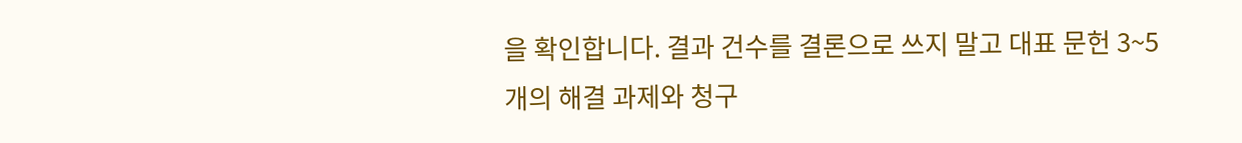을 확인합니다. 결과 건수를 결론으로 쓰지 말고 대표 문헌 3~5개의 해결 과제와 청구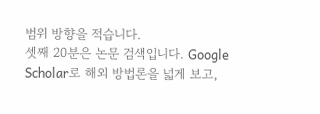범위 방향을 적습니다.
셋째 20분은 논문 검색입니다. Google Scholar로 해외 방법론을 넓게 보고,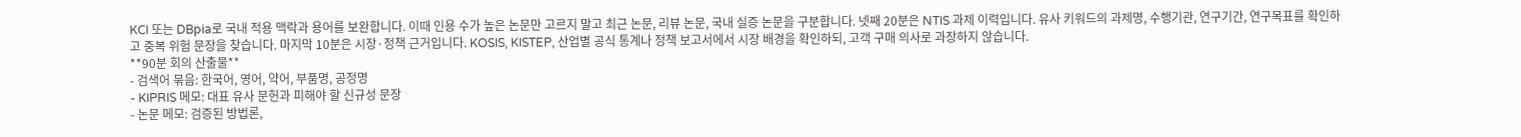KCI 또는 DBpia로 국내 적용 맥락과 용어를 보완합니다. 이때 인용 수가 높은 논문만 고르지 말고 최근 논문, 리뷰 논문, 국내 실증 논문을 구분합니다. 넷째 20분은 NTIS 과제 이력입니다. 유사 키워드의 과제명, 수행기관, 연구기간, 연구목표를 확인하고 중복 위험 문장을 찾습니다. 마지막 10분은 시장·정책 근거입니다. KOSIS, KISTEP, 산업별 공식 통계나 정책 보고서에서 시장 배경을 확인하되, 고객 구매 의사로 과장하지 않습니다.
**90분 회의 산출물**
- 검색어 묶음: 한국어, 영어, 약어, 부품명, 공정명
- KIPRIS 메모: 대표 유사 문헌과 피해야 할 신규성 문장
- 논문 메모: 검증된 방법론,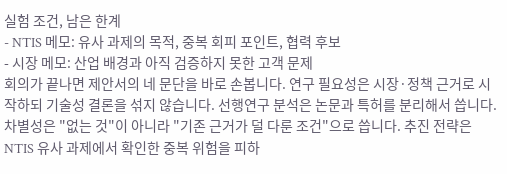실험 조건, 남은 한계
- NTIS 메모: 유사 과제의 목적, 중복 회피 포인트, 협력 후보
- 시장 메모: 산업 배경과 아직 검증하지 못한 고객 문제
회의가 끝나면 제안서의 네 문단을 바로 손봅니다. 연구 필요성은 시장·정책 근거로 시작하되 기술성 결론을 섞지 않습니다. 선행연구 분석은 논문과 특허를 분리해서 씁니다. 차별성은 "없는 것"이 아니라 "기존 근거가 덜 다룬 조건"으로 씁니다. 추진 전략은 NTIS 유사 과제에서 확인한 중복 위험을 피하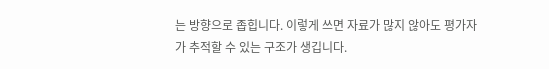는 방향으로 좁힙니다. 이렇게 쓰면 자료가 많지 않아도 평가자가 추적할 수 있는 구조가 생깁니다.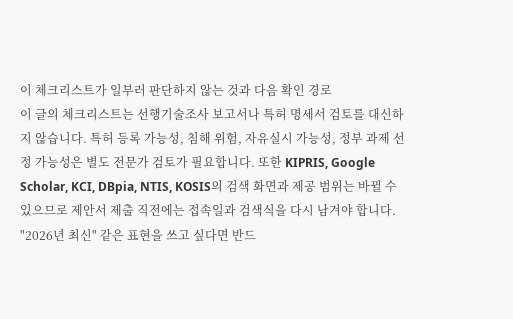이 체크리스트가 일부러 판단하지 않는 것과 다음 확인 경로
이 글의 체크리스트는 선행기술조사 보고서나 특허 명세서 검토를 대신하지 않습니다. 특허 등록 가능성, 침해 위험, 자유실시 가능성, 정부 과제 선정 가능성은 별도 전문가 검토가 필요합니다. 또한 KIPRIS, Google Scholar, KCI, DBpia, NTIS, KOSIS의 검색 화면과 제공 범위는 바뀔 수 있으므로 제안서 제출 직전에는 접속일과 검색식을 다시 남겨야 합니다. "2026년 최신" 같은 표현을 쓰고 싶다면 반드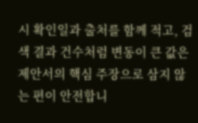시 확인일과 출처를 함께 적고, 검색 결과 건수처럼 변동이 큰 값은 제안서의 핵심 주장으로 삼지 않는 편이 안전합니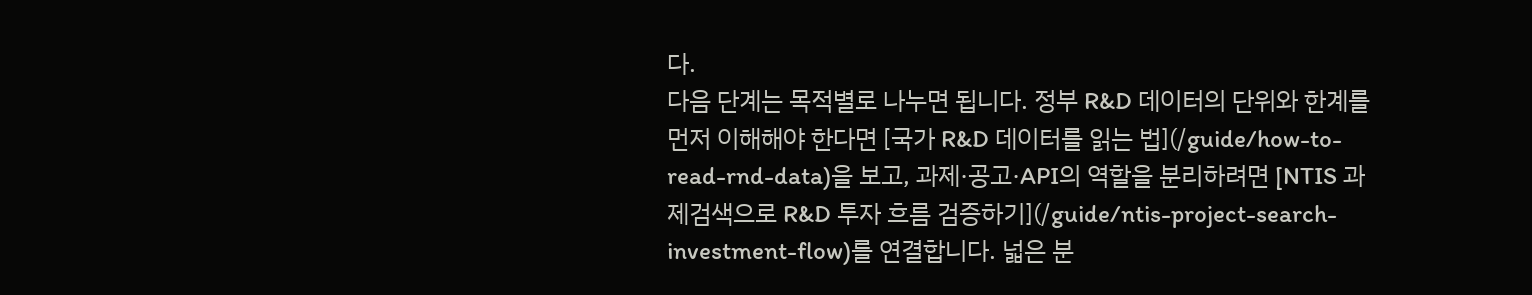다.
다음 단계는 목적별로 나누면 됩니다. 정부 R&D 데이터의 단위와 한계를 먼저 이해해야 한다면 [국가 R&D 데이터를 읽는 법](/guide/how-to-read-rnd-data)을 보고, 과제·공고·API의 역할을 분리하려면 [NTIS 과제검색으로 R&D 투자 흐름 검증하기](/guide/ntis-project-search-investment-flow)를 연결합니다. 넓은 분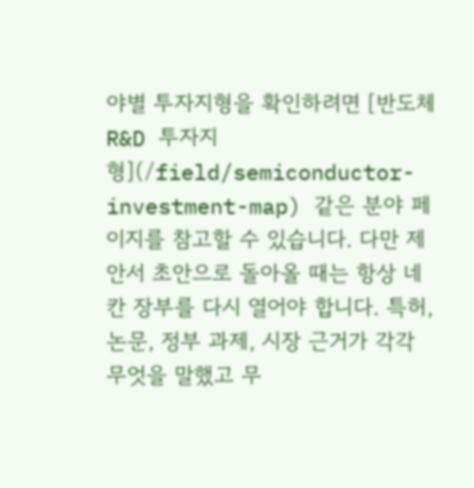야별 투자지형을 확인하려면 [반도체 R&D 투자지형](/field/semiconductor-investment-map) 같은 분야 페이지를 참고할 수 있습니다. 다만 제안서 초안으로 돌아올 때는 항상 네 칸 장부를 다시 열어야 합니다. 특허, 논문, 정부 과제, 시장 근거가 각각 무엇을 말했고 무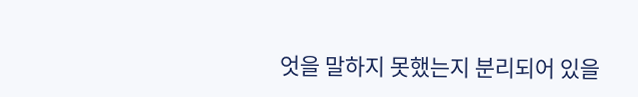엇을 말하지 못했는지 분리되어 있을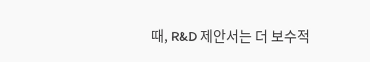때, R&D 제안서는 더 보수적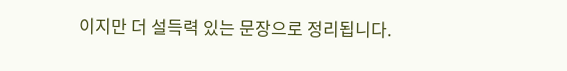이지만 더 설득력 있는 문장으로 정리됩니다.